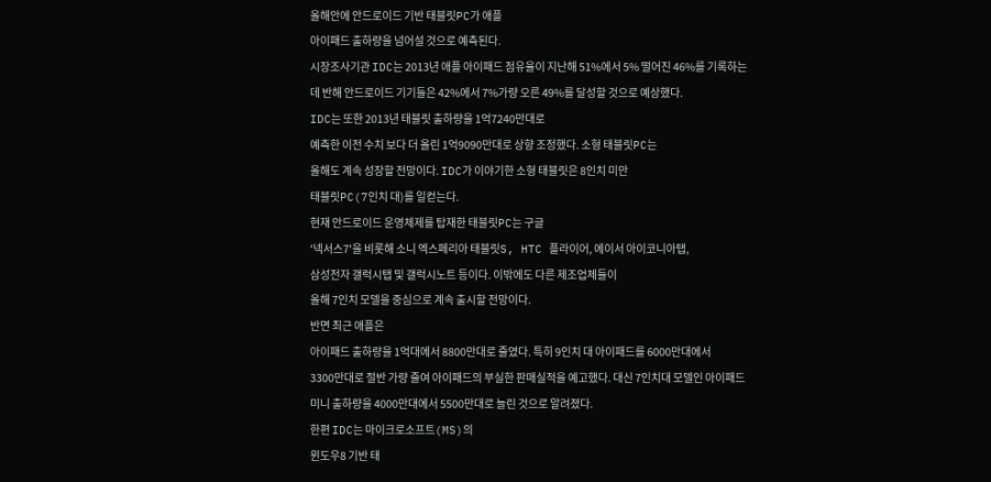올해안에 안드로이드 기반 태블릿PC가 애플
아이패드 출하량을 넘어설 것으로 예측된다.
시장조사기관 IDC는 2013년 애플 아이패드 점유율이 지난해 51%에서 5% 떨어진 46%를 기록하는데 반해 안드로이드 기기들은 42%에서 7%가량 오른 49%를 달성할 것으로 예상했다.
IDC는 또한 2013년 태블릿 출하량을 1억7240만대로
예측한 이전 수치 보다 더 올린 1억9090만대로 상향 조정했다. 소형 태블릿PC는
올해도 계속 성장할 전망이다. IDC가 이야기한 소형 태블릿은 8인치 미만
태블릿PC(7인치 대)를 일컫는다.
현재 안드로이드 운영체제를 탑재한 태블릿PC는 구글
'넥서스7'을 비롯해 소니 엑스페리아 태블릿S, HTC 플라이어, 에이서 아이코니아탭,
삼성전자 갤럭시탭 및 갤럭시노트 등이다. 이밖에도 다른 제조업체들이
올해 7인치 모델을 중심으로 계속 출시할 전망이다.
반면 최근 애플은
아이패드 출하량을 1억대에서 8800만대로 줄였다. 특히 9인치 대 아이패드를 6000만대에서
3300만대로 절반 가량 줄여 아이패드의 부실한 판매실적을 예고했다. 대신 7인치대 모델인 아이패드 미니 출하량을 4000만대에서 5500만대로 늘린 것으로 알려졌다.
한편 IDC는 마이크로소프트(MS)의
윈도우8 기반 태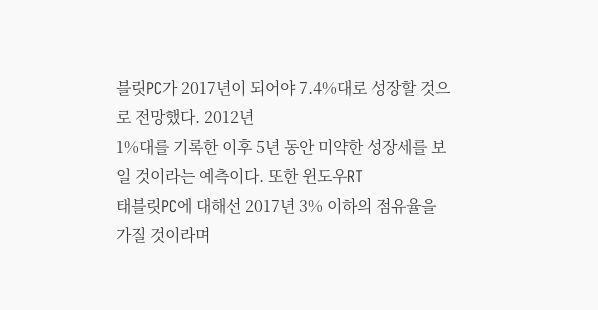블릿PC가 2017년이 되어야 7.4%대로 성장할 것으로 전망했다. 2012년
1%대를 기록한 이후 5년 동안 미약한 성장세를 보일 것이라는 예측이다. 또한 윈도우RT
태블릿PC에 대해선 2017년 3% 이하의 점유율을 가질 것이라며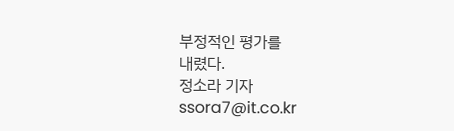부정적인 평가를
내렸다.
정소라 기자 ssora7@it.co.kr